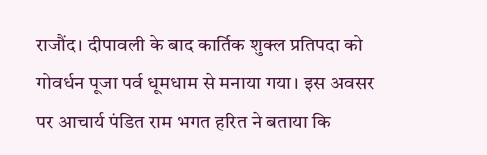राजौंद। दीपावली के बाद कार्तिक शुक्ल प्रतिपदा को गोवर्धन पूजा पर्व धूमधाम से मनाया गया। इस अवसर पर आचार्य पंडित राम भगत हरित ने बताया कि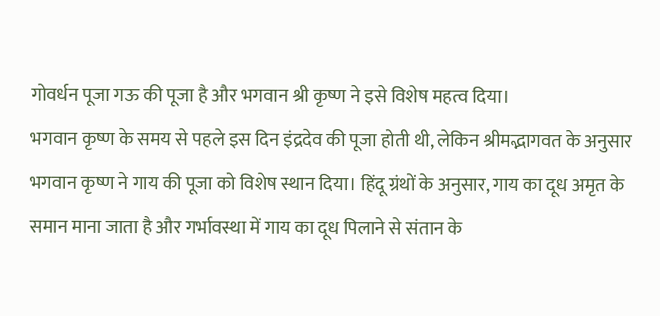गोवर्धन पूजा गऊ की पूजा है और भगवान श्री कृष्ण ने इसे विशेष महत्व दिया।
भगवान कृष्ण के समय से पहले इस दिन इंद्रदेव की पूजा होती थी, लेकिन श्रीमद्भागवत के अनुसार भगवान कृष्ण ने गाय की पूजा को विशेष स्थान दिया। हिंदू ग्रंथों के अनुसार, गाय का दूध अमृत के समान माना जाता है और गर्भावस्था में गाय का दूध पिलाने से संतान के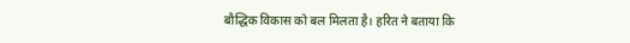बौद्धिक विकास को बल मिलता है। हरित ने बताया कि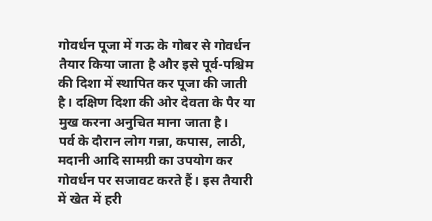गोवर्धन पूजा में गऊ के गोबर से गोवर्धन तैयार किया जाता है और इसे पूर्व-पश्चिम की दिशा में स्थापित कर पूजा की जाती है। दक्षिण दिशा की ओर देवता के पैर या मुख करना अनुचित माना जाता है।
पर्व के दौरान लोग गन्ना, कपास, लाठी, मदानी आदि सामग्री का उपयोग कर गोवर्धन पर सजावट करते हैं। इस तैयारी में खेत में हरी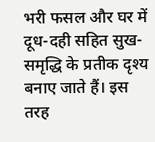भरी फसल और घर में दूध-दही सहित सुख-समृद्धि के प्रतीक दृश्य बनाए जाते हैं। इस तरह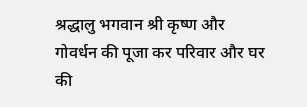श्रद्धालु भगवान श्री कृष्ण और गोवर्धन की पूजा कर परिवार और घर की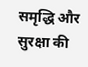समृद्धि और सुरक्षा की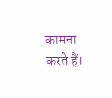कामना करते हैं।